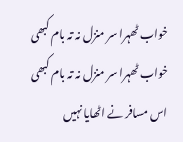خواب ٹھہرا سر منزل نہ تہ بام کبھی
خواب ٹھہرا سر منزل نہ تہ بام کبھی
اس مسافر نے اٹھایا نہیں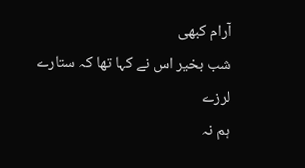آرام کبھی
شب بخیر اس نے کہا تھا کہ ستارے لرزے
ہم نہ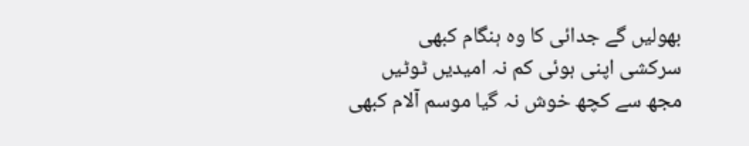بھولیں گے جدائی کا وہ ہنگام کبھی
سرکشی اپنی ہوئی کم نہ امیدیں ٹوٹیں
مجھ سے کچھ خوش نہ گیا موسم آلام کبھی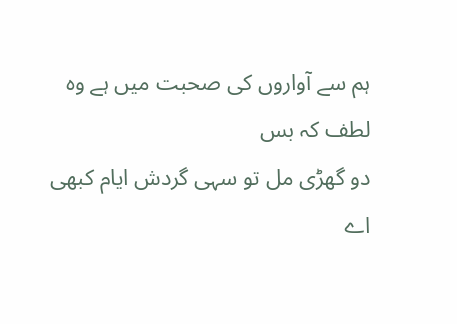ہم سے آواروں کی صحبت میں ہے وہ لطف کہ بس
دو گھڑی مل تو سہی گردش ایام کبھی
اے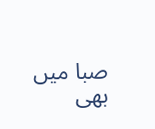صبا میں بھی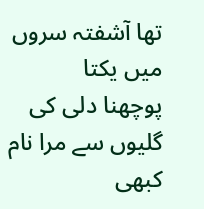تھا آشفتہ سروں میں یکتا
پوچھنا دلی کی گلیوں سے مرا نام کبھی